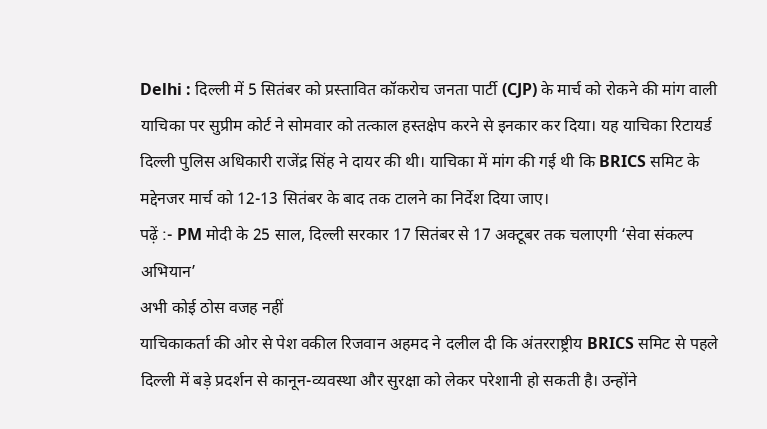Delhi : दिल्ली में 5 सितंबर को प्रस्तावित कॉकरोच जनता पार्टी (CJP) के मार्च को रोकने की मांग वाली याचिका पर सुप्रीम कोर्ट ने सोमवार को तत्काल हस्तक्षेप करने से इनकार कर दिया। यह याचिका रिटायर्ड दिल्ली पुलिस अधिकारी राजेंद्र सिंह ने दायर की थी। याचिका में मांग की गई थी कि BRICS समिट के मद्देनजर मार्च को 12-13 सितंबर के बाद तक टालने का निर्देश दिया जाए।
पढ़ें :- PM मोदी के 25 साल, दिल्ली सरकार 17 सितंबर से 17 अक्टूबर तक चलाएगी ‘सेवा संकल्प अभियान’
अभी कोई ठोस वजह नहीं
याचिकाकर्ता की ओर से पेश वकील रिजवान अहमद ने दलील दी कि अंतरराष्ट्रीय BRICS समिट से पहले दिल्ली में बड़े प्रदर्शन से कानून-व्यवस्था और सुरक्षा को लेकर परेशानी हो सकती है। उन्होंने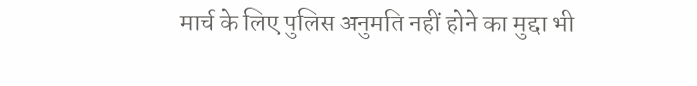मार्च के लिए पुलिस अनुमति नहीं होने का मुद्दा भी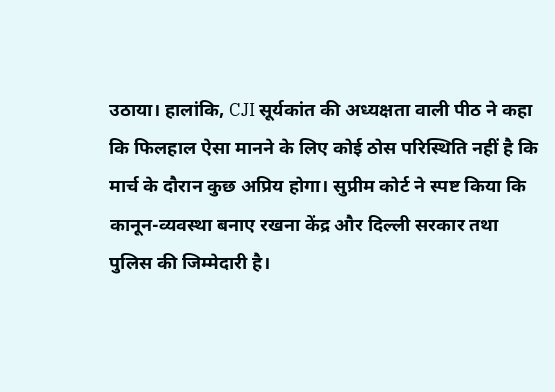उठाया। हालांकि, CJI सूर्यकांत की अध्यक्षता वाली पीठ ने कहा कि फिलहाल ऐसा मानने के लिए कोई ठोस परिस्थिति नहीं है कि मार्च के दौरान कुछ अप्रिय होगा। सुप्रीम कोर्ट ने स्पष्ट किया कि कानून-व्यवस्था बनाए रखना केंद्र और दिल्ली सरकार तथा पुलिस की जिम्मेदारी है।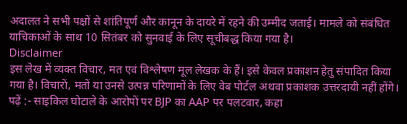अदालत ने सभी पक्षों से शांतिपूर्ण और कानून के दायरे में रहने की उम्मीद जताई। मामले को संबंधित याचिकाओं के साथ 10 सितंबर को सुनवाई के लिए सूचीबद्ध किया गया है।
Disclaimer
इस लेख में व्यक्त विचार, मत एवं विश्लेषण मूल लेखक के हैं। इसे केवल प्रकाशन हेतु संपादित किया गया है। विचारों, मतों या उनसे उत्पन्न परिणामों के लिए वेब पोर्टल अथवा प्रकाशक उत्तरदायी नहीं होंगे।
पढ़ें :- साइकिल घोटाले के आरोपों पर BJP का AAP पर पलटवार, कहा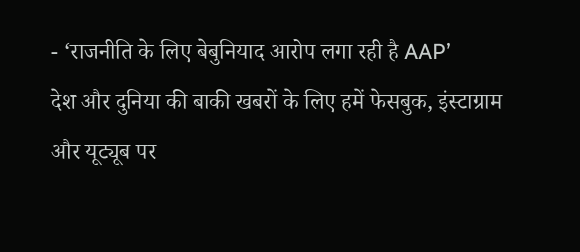- ‘राजनीति के लिए बेबुनियाद आरोप लगा रही है AAP’
देश और दुनिया की बाकी खबरों के लिए हमें फेसबुक, इंस्टाग्राम और यूट्यूब पर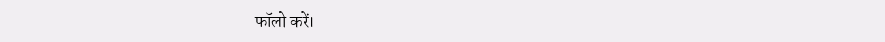फॉलो करें।